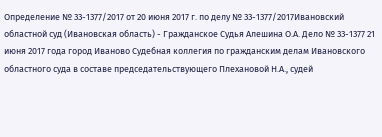Определение № 33-1377/2017 от 20 июня 2017 г. по делу № 33-1377/2017Ивановский областной суд (Ивановская область) - Гражданское Судья Алешина О.А. Дело № 33-1377 21 июня 2017 года город Иваново Судебная коллегия по гражданским делам Ивановского областного суда в составе председательствующего Плехановой Н.А., судей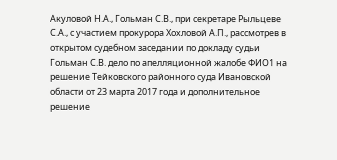Акуловой Н.А., Гольман С.В., при секретаре Рыльцеве С.А., с участием прокурора Хохловой А.П., рассмотрев в открытом судебном заседании по докладу судьи Гольман С.В. дело по апелляционной жалобе ФИО1 на решение Тейковского районного суда Ивановской области от 23 марта 2017 года и дополнительное решение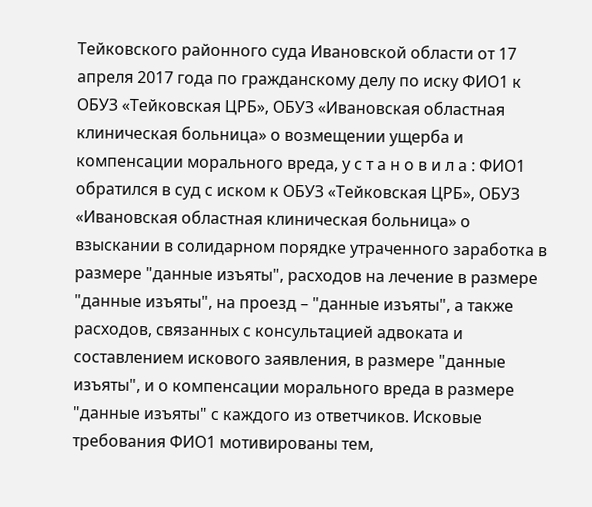Тейковского районного суда Ивановской области от 17 апреля 2017 года по гражданскому делу по иску ФИО1 к ОБУЗ «Тейковская ЦРБ», ОБУЗ «Ивановская областная клиническая больница» о возмещении ущерба и компенсации морального вреда, у с т а н о в и л а : ФИО1 обратился в суд с иском к ОБУЗ «Тейковская ЦРБ», ОБУЗ «Ивановская областная клиническая больница» о взыскании в солидарном порядке утраченного заработка в размере "данные изъяты", расходов на лечение в размере "данные изъяты", на проезд – "данные изъяты", а также расходов, связанных с консультацией адвоката и составлением искового заявления, в размере "данные изъяты", и о компенсации морального вреда в размере "данные изъяты" с каждого из ответчиков. Исковые требования ФИО1 мотивированы тем,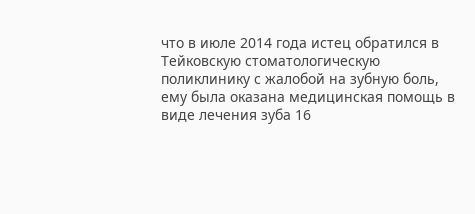что в июле 2014 года истец обратился в Тейковскую стоматологическую поликлинику с жалобой на зубную боль, ему была оказана медицинская помощь в виде лечения зуба 16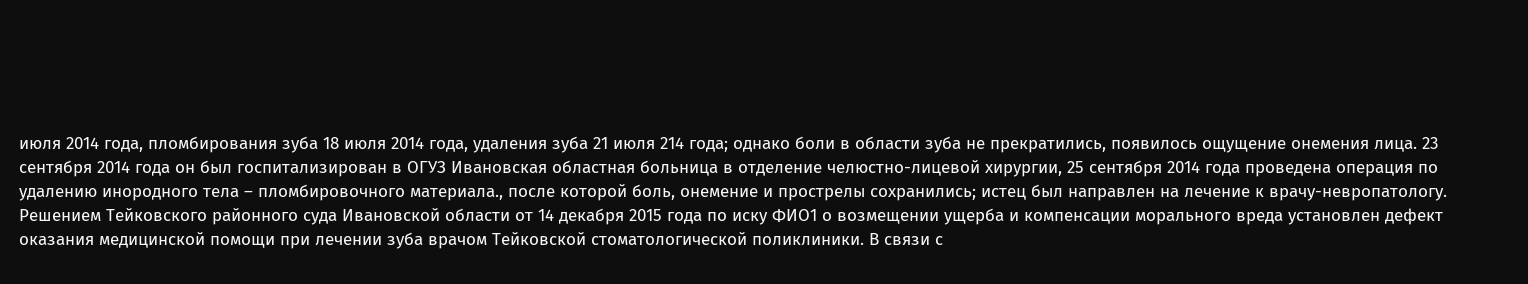июля 2014 года, пломбирования зуба 18 июля 2014 года, удаления зуба 21 июля 214 года; однако боли в области зуба не прекратились, появилось ощущение онемения лица. 23 сентября 2014 года он был госпитализирован в ОГУЗ Ивановская областная больница в отделение челюстно-лицевой хирургии, 25 сентября 2014 года проведена операция по удалению инородного тела – пломбировочного материала., после которой боль, онемение и прострелы сохранились; истец был направлен на лечение к врачу-невропатологу. Решением Тейковского районного суда Ивановской области от 14 декабря 2015 года по иску ФИО1 о возмещении ущерба и компенсации морального вреда установлен дефект оказания медицинской помощи при лечении зуба врачом Тейковской стоматологической поликлиники. В связи с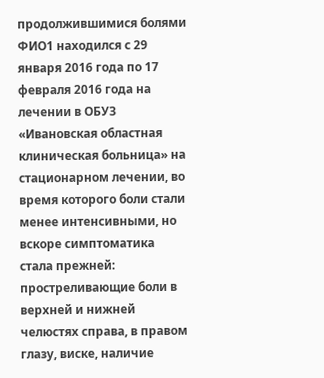продолжившимися болями ФИО1 находился с 29 января 2016 года по 17 февраля 2016 года на лечении в ОБУЗ «Ивановская областная клиническая больница» на стационарном лечении, во время которого боли стали менее интенсивными, но вскоре симптоматика стала прежней: простреливающие боли в верхней и нижней челюстях справа, в правом глазу, виске, наличие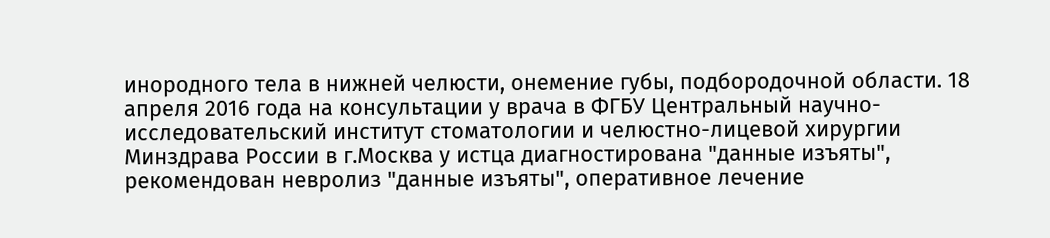инородного тела в нижней челюсти, онемение губы, подбородочной области. 18 апреля 2016 года на консультации у врача в ФГБУ Центральный научно-исследовательский институт стоматологии и челюстно-лицевой хирургии Минздрава России в г.Москва у истца диагностирована "данные изъяты", рекомендован невролиз "данные изъяты", оперативное лечение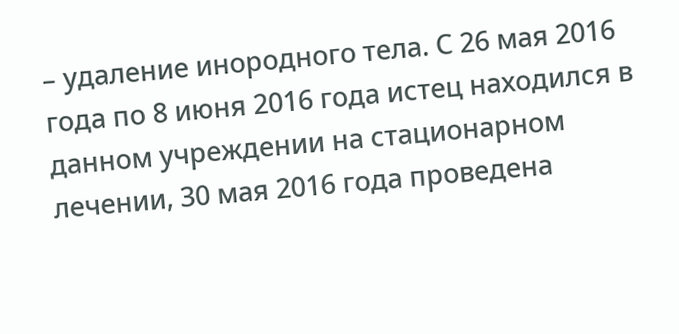– удаление инородного тела. С 26 мая 2016 года по 8 июня 2016 года истец находился в данном учреждении на стационарном лечении, 30 мая 2016 года проведена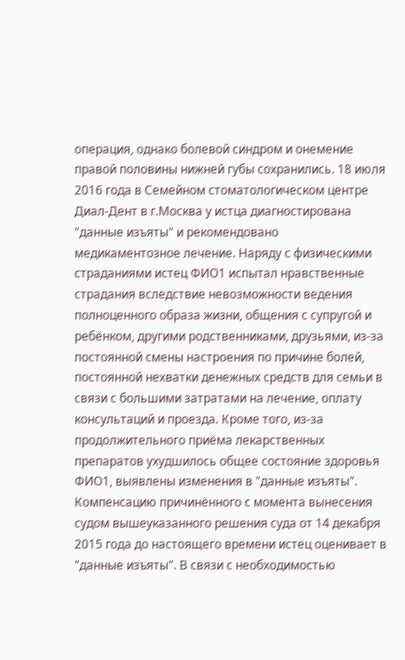операция, однако болевой синдром и онемение правой половины нижней губы сохранились. 18 июля 2016 года в Семейном стоматологическом центре Диал-Дент в г.Москва у истца диагностирована "данные изъяты" и рекомендовано медикаментозное лечение. Наряду с физическими страданиями истец ФИО1 испытал нравственные страдания вследствие невозможности ведения полноценного образа жизни, общения с супругой и ребёнком, другими родственниками, друзьями, из-за постоянной смены настроения по причине болей, постоянной нехватки денежных средств для семьи в связи с большими затратами на лечение, оплату консультаций и проезда. Кроме того, из-за продолжительного приёма лекарственных препаратов ухудшилось общее состояние здоровья ФИО1, выявлены изменения в "данные изъяты". Компенсацию причинённого с момента вынесения судом вышеуказанного решения суда от 14 декабря 2015 года до настоящего времени истец оценивает в "данные изъяты". В связи с необходимостью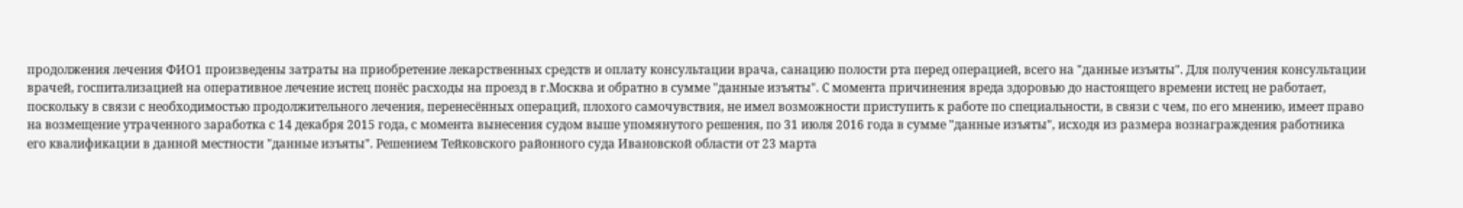продолжения лечения ФИО1 произведены затраты на приобретение лекарственных средств и оплату консультации врача, санацию полости рта перед операцией, всего на "данные изъяты". Для получения консультации врачей, госпитализацией на оперативное лечение истец понёс расходы на проезд в г.Москва и обратно в сумме "данные изъяты". С момента причинения вреда здоровью до настоящего времени истец не работает, поскольку в связи с необходимостью продолжительного лечения, перенесённых операций, плохого самочувствия, не имел возможности приступить к работе по специальности, в связи с чем, по его мнению, имеет право на возмещение утраченного заработка с 14 декабря 2015 года, с момента вынесения судом выше упомянутого решения, по 31 июля 2016 года в сумме "данные изъяты", исходя из размера вознаграждения работника его квалификации в данной местности "данные изъяты". Решением Тейковского районного суда Ивановской области от 23 марта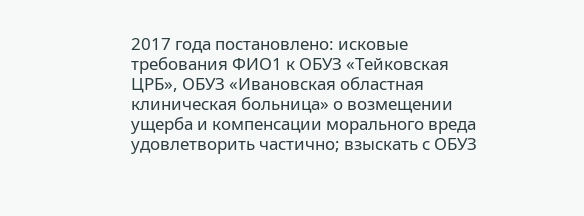2017 года постановлено: исковые требования ФИО1 к ОБУЗ «Тейковская ЦРБ», ОБУЗ «Ивановская областная клиническая больница» о возмещении ущерба и компенсации морального вреда удовлетворить частично; взыскать с ОБУЗ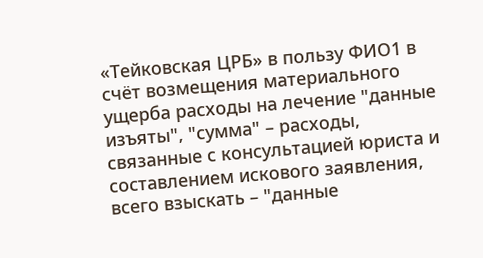«Тейковская ЦРБ» в пользу ФИО1 в счёт возмещения материального ущерба расходы на лечение "данные изъяты", "сумма" – расходы, связанные с консультацией юриста и составлением искового заявления, всего взыскать – "данные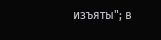изъяты"; в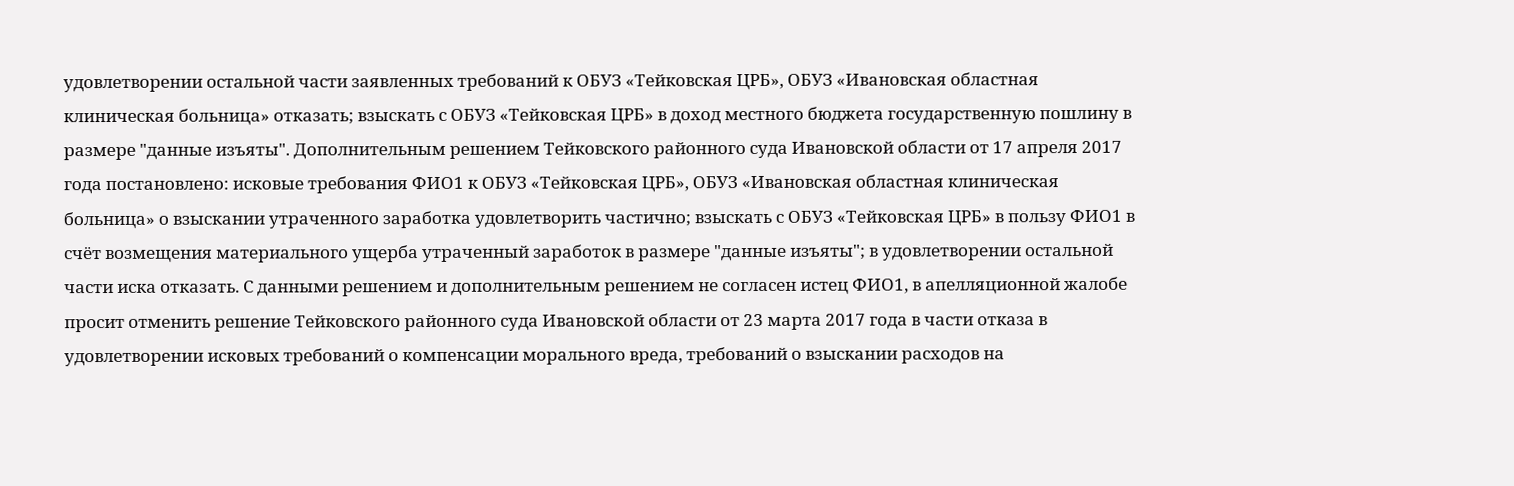удовлетворении остальной части заявленных требований к ОБУЗ «Тейковская ЦРБ», ОБУЗ «Ивановская областная клиническая больница» отказать; взыскать с ОБУЗ «Тейковская ЦРБ» в доход местного бюджета государственную пошлину в размере "данные изъяты". Дополнительным решением Тейковского районного суда Ивановской области от 17 апреля 2017 года постановлено: исковые требования ФИО1 к ОБУЗ «Тейковская ЦРБ», ОБУЗ «Ивановская областная клиническая больница» о взыскании утраченного заработка удовлетворить частично; взыскать с ОБУЗ «Тейковская ЦРБ» в пользу ФИО1 в счёт возмещения материального ущерба утраченный заработок в размере "данные изъяты"; в удовлетворении остальной части иска отказать. С данными решением и дополнительным решением не согласен истец ФИО1, в апелляционной жалобе просит отменить решение Тейковского районного суда Ивановской области от 23 марта 2017 года в части отказа в удовлетворении исковых требований о компенсации морального вреда, требований о взыскании расходов на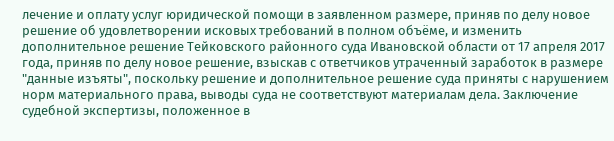лечение и оплату услуг юридической помощи в заявленном размере, приняв по делу новое решение об удовлетворении исковых требований в полном объёме, и изменить дополнительное решение Тейковского районного суда Ивановской области от 17 апреля 2017 года, приняв по делу новое решение, взыскав с ответчиков утраченный заработок в размере "данные изъяты", поскольку решение и дополнительное решение суда приняты с нарушением норм материального права, выводы суда не соответствуют материалам дела. Заключение судебной экспертизы, положенное в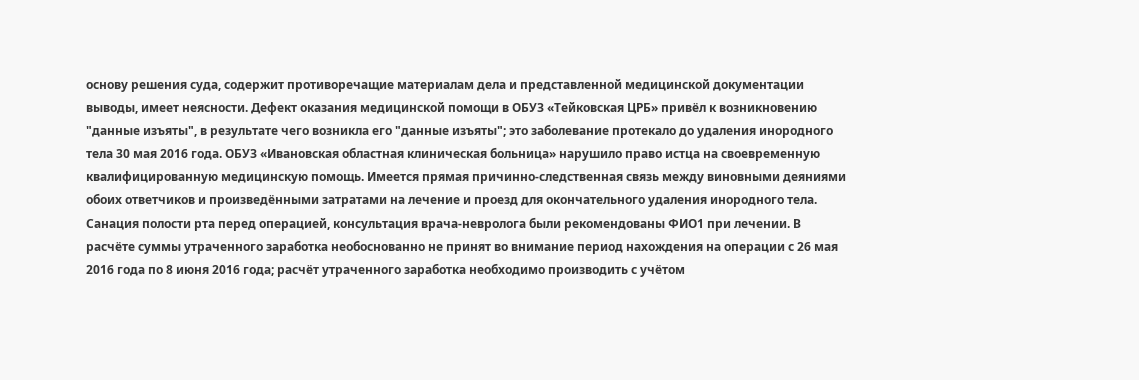основу решения суда, содержит противоречащие материалам дела и представленной медицинской документации выводы, имеет неясности. Дефект оказания медицинской помощи в ОБУЗ «Тейковская ЦРБ» привёл к возникновению "данные изъяты", в результате чего возникла его "данные изъяты"; это заболевание протекало до удаления инородного тела 30 мая 2016 года. ОБУЗ «Ивановская областная клиническая больница» нарушило право истца на своевременную квалифицированную медицинскую помощь. Имеется прямая причинно-следственная связь между виновными деяниями обоих ответчиков и произведёнными затратами на лечение и проезд для окончательного удаления инородного тела. Санация полости рта перед операцией, консультация врача-невролога были рекомендованы ФИО1 при лечении. В расчёте суммы утраченного заработка необоснованно не принят во внимание период нахождения на операции с 26 мая 2016 года по 8 июня 2016 года; расчёт утраченного заработка необходимо производить с учётом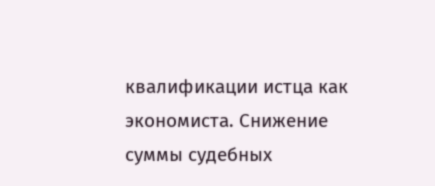квалификации истца как экономиста. Снижение суммы судебных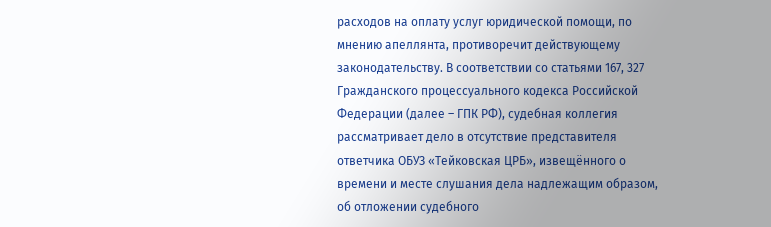расходов на оплату услуг юридической помощи, по мнению апеллянта, противоречит действующему законодательству. В соответствии со статьями 167, 327 Гражданского процессуального кодекса Российской Федерации (далее – ГПК РФ), судебная коллегия рассматривает дело в отсутствие представителя ответчика ОБУЗ «Тейковская ЦРБ», извещённого о времени и месте слушания дела надлежащим образом, об отложении судебного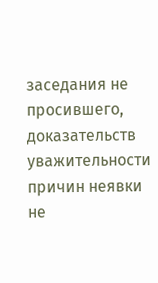заседания не просившего, доказательств уважительности причин неявки не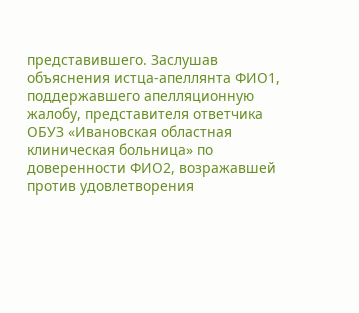представившего. Заслушав объяснения истца-апеллянта ФИО1, поддержавшего апелляционную жалобу, представителя ответчика ОБУЗ «Ивановская областная клиническая больница» по доверенности ФИО2, возражавшей против удовлетворения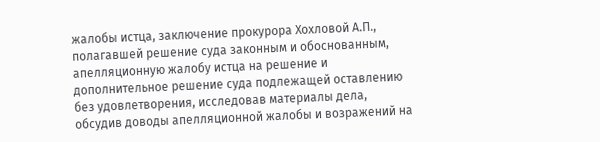жалобы истца, заключение прокурора Хохловой А.П., полагавшей решение суда законным и обоснованным, апелляционную жалобу истца на решение и дополнительное решение суда подлежащей оставлению без удовлетворения, исследовав материалы дела, обсудив доводы апелляционной жалобы и возражений на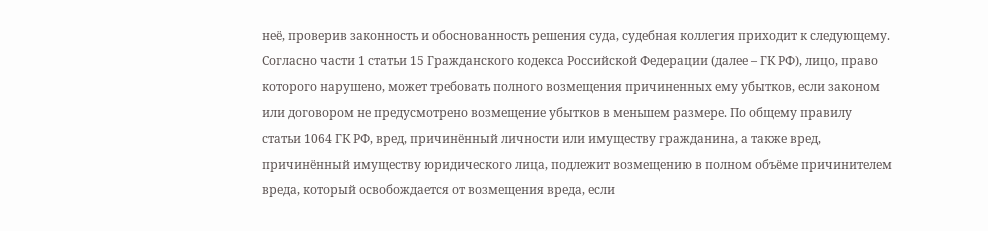неё, проверив законность и обоснованность решения суда, судебная коллегия приходит к следующему. Согласно части 1 статьи 15 Гражданского кодекса Российской Федерации (далее – ГК РФ), лицо, право которого нарушено, может требовать полного возмещения причиненных ему убытков, если законом или договором не предусмотрено возмещение убытков в меньшем размере. По общему правилу статьи 1064 ГК РФ, вред, причинённый личности или имуществу гражданина, а также вред, причинённый имуществу юридического лица, подлежит возмещению в полном объёме причинителем вреда, который освобождается от возмещения вреда, если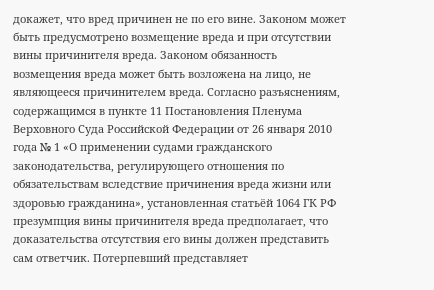докажет, что вред причинен не по его вине. Законом может быть предусмотрено возмещение вреда и при отсутствии вины причинителя вреда. Законом обязанность возмещения вреда может быть возложена на лицо, не являющееся причинителем вреда. Согласно разъяснениям, содержащимся в пункте 11 Постановления Пленума Верховного Суда Российской Федерации от 26 января 2010 года № 1 «О применении судами гражданского законодательства, регулирующего отношения по обязательствам вследствие причинения вреда жизни или здоровью гражданина», установленная статьёй 1064 ГК РФ презумпция вины причинителя вреда предполагает, что доказательства отсутствия его вины должен представить сам ответчик. Потерпевший представляет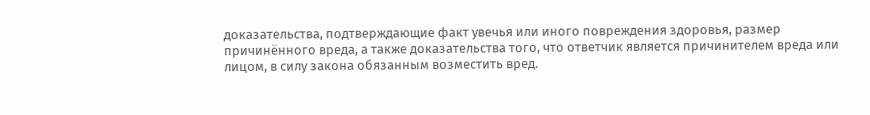доказательства, подтверждающие факт увечья или иного повреждения здоровья, размер причинённого вреда, а также доказательства того, что ответчик является причинителем вреда или лицом, в силу закона обязанным возместить вред.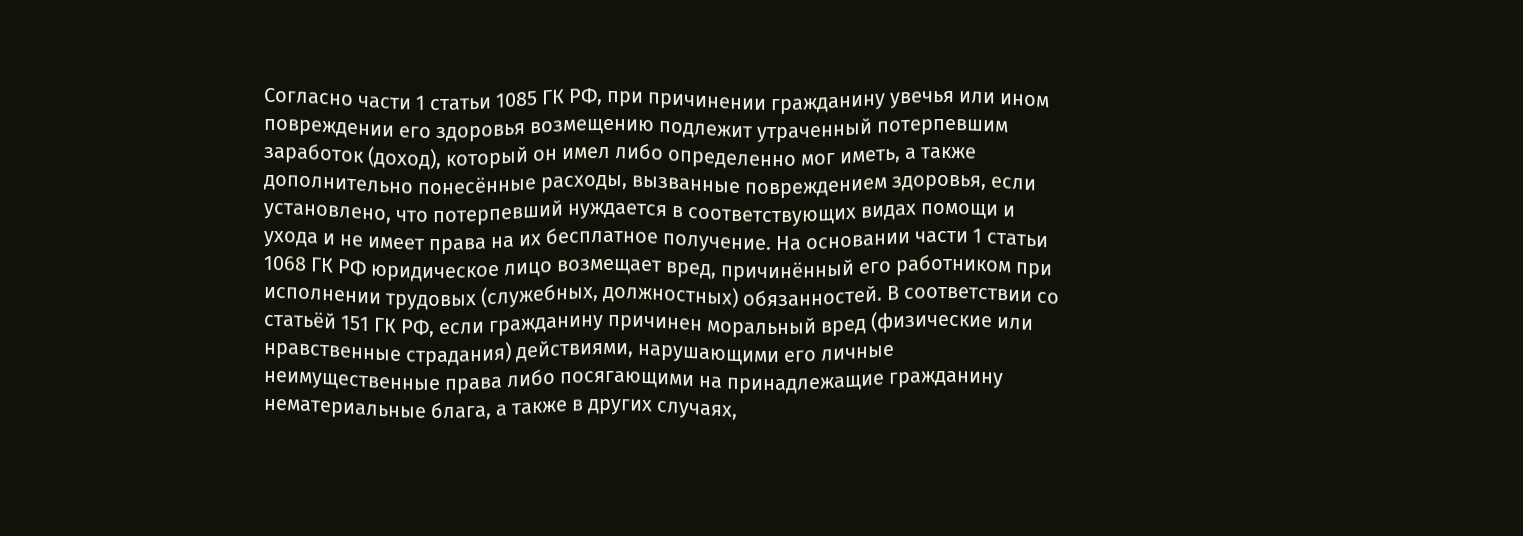Согласно части 1 статьи 1085 ГК РФ, при причинении гражданину увечья или ином повреждении его здоровья возмещению подлежит утраченный потерпевшим заработок (доход), который он имел либо определенно мог иметь, а также дополнительно понесённые расходы, вызванные повреждением здоровья, если установлено, что потерпевший нуждается в соответствующих видах помощи и ухода и не имеет права на их бесплатное получение. На основании части 1 статьи 1068 ГК РФ юридическое лицо возмещает вред, причинённый его работником при исполнении трудовых (служебных, должностных) обязанностей. В соответствии со статьёй 151 ГК РФ, если гражданину причинен моральный вред (физические или нравственные страдания) действиями, нарушающими его личные неимущественные права либо посягающими на принадлежащие гражданину нематериальные блага, а также в других случаях,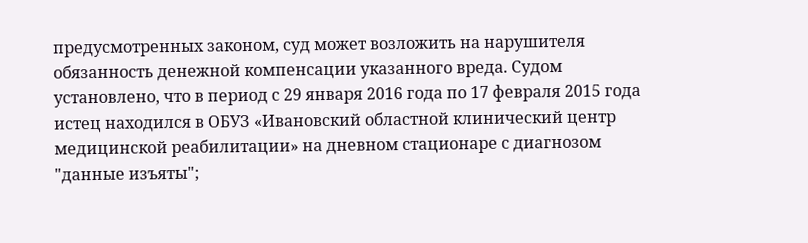предусмотренных законом, суд может возложить на нарушителя обязанность денежной компенсации указанного вреда. Судом установлено, что в период с 29 января 2016 года по 17 февраля 2015 года истец находился в ОБУЗ «Ивановский областной клинический центр медицинской реабилитации» на дневном стационаре с диагнозом "данные изъяты";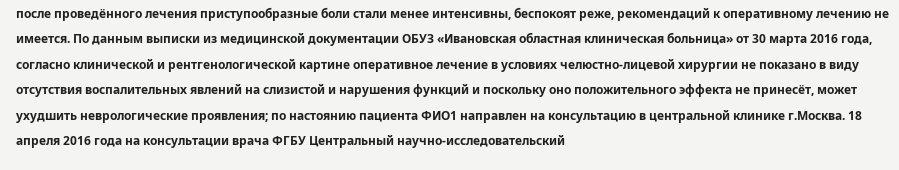после проведённого лечения приступообразные боли стали менее интенсивны, беспокоят реже, рекомендаций к оперативному лечению не имеется. По данным выписки из медицинской документации ОБУЗ «Ивановская областная клиническая больница» от 30 марта 2016 года, согласно клинической и рентгенологической картине оперативное лечение в условиях челюстно-лицевой хирургии не показано в виду отсутствия воспалительных явлений на слизистой и нарушения функций и поскольку оно положительного эффекта не принесёт, может ухудшить неврологические проявления; по настоянию пациента ФИО1 направлен на консультацию в центральной клинике г.Москва. 18 апреля 2016 года на консультации врача ФГБУ Центральный научно-исследовательский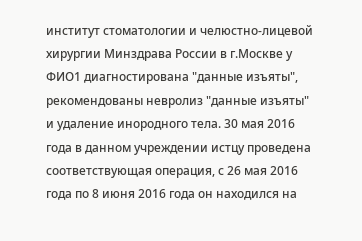институт стоматологии и челюстно-лицевой хирургии Минздрава России в г.Москве у ФИО1 диагностирована "данные изъяты", рекомендованы невролиз "данные изъяты" и удаление инородного тела. 30 мая 2016 года в данном учреждении истцу проведена соответствующая операция, с 26 мая 2016 года по 8 июня 2016 года он находился на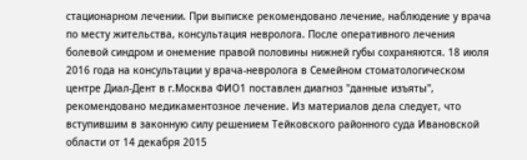стационарном лечении. При выписке рекомендовано лечение, наблюдение у врача по месту жительства, консультация невролога. После оперативного лечения болевой синдром и онемение правой половины нижней губы сохраняются. 18 июля 2016 года на консультации у врача-невролога в Семейном стоматологическом центре Диал-Дент в г.Москва ФИО1 поставлен диагноз "данные изъяты", рекомендовано медикаментозное лечение. Из материалов дела следует, что вступившим в законную силу решением Тейковского районного суда Ивановской области от 14 декабря 2015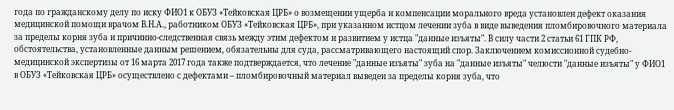года по гражданскому делу по иску ФИО1 к ОБУЗ «Тейковская ЦРБ» о возмещении ущерба и компенсации морального вреда установлен дефект оказания медицинской помощи врачом В.Н.А., работником ОБУЗ «Тейковская ЦРБ», при указанном истцом лечении зуба в виде выведения пломбировочного материала за пределы корня зуба и причинно-следственная связь между этим дефектом и развитием у истца "данные изъяты". В силу части 2 статьи 61 ГПК РФ, обстоятельства, установленные данным решением, обязательны для суда, рассматривающего настоящий спор. Заключением комиссионной судебно-медицинской экспертизы от 16 марта 2017 года также подтверждается, что лечение "данные изъяты" зуба на "данные изъяты" челюсти "данные изъяты" у ФИО1 в ОБУЗ «Тейковская ЦРБ» осуществлено с дефектами – пломбировочный материал выведен за пределы корня зуба, что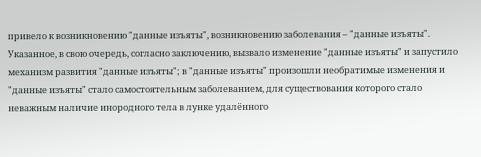привело к возникновению "данные изъяты", возникновению заболевания – "данные изъяты". Указанное, в свою очередь, согласно заключению, вызвало изменение "данные изъяты" и запустило механизм развития "данные изъяты"; в "данные изъяты" произошли необратимые изменения и "данные изъяты" стало самостоятельным заболеванием, для существования которого стало неважным наличие инородного тела в лунке удалённого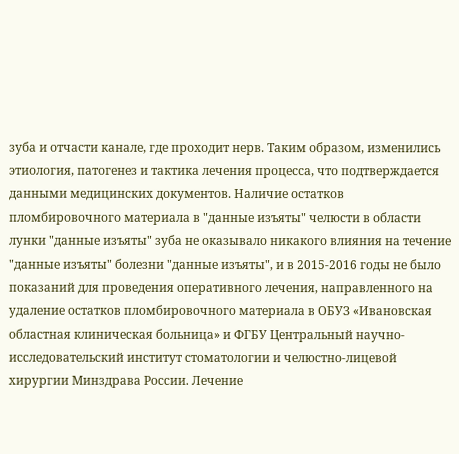зуба и отчасти канале, где проходит нерв. Таким образом, изменились этиология, патогенез и тактика лечения процесса, что подтверждается данными медицинских документов. Наличие остатков пломбировочного материала в "данные изъяты" челюсти в области лунки "данные изъяты" зуба не оказывало никакого влияния на течение "данные изъяты" болезни "данные изъяты", и в 2015-2016 годы не было показаний для проведения оперативного лечения, направленного на удаление остатков пломбировочного материала в ОБУЗ «Ивановская областная клиническая больница» и ФГБУ Центральный научно-исследовательский институт стоматологии и челюстно-лицевой хирургии Минздрава России. Лечение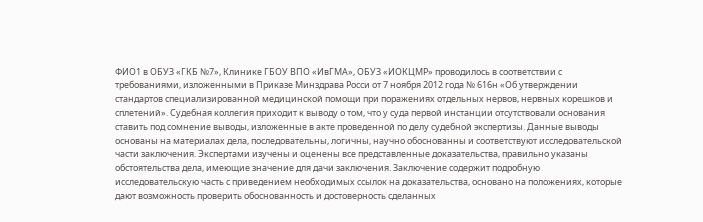ФИО1 в ОБУЗ «ГКБ №7», Клинике ГБОУ ВПО «ИвГМА», ОБУЗ «ИОКЦМР» проводилось в соответствии с требованиями, изложенными в Приказе Минздрава Росси от 7 ноября 2012 года № 616н «Об утверждении стандартов специализированной медицинской помощи при поражениях отдельных нервов, нервных корешков и сплетений». Судебная коллегия приходит к выводу о том, что у суда первой инстанции отсутствовали основания ставить под сомнение выводы, изложенные в акте проведенной по делу судебной экспертизы. Данные выводы основаны на материалах дела, последовательны, логичны, научно обоснованны и соответствуют исследовательской части заключения. Экспертами изучены и оценены все представленные доказательства, правильно указаны обстоятельства дела, имеющие значение для дачи заключения. Заключение содержит подробную исследовательскую часть с приведением необходимых ссылок на доказательства, основано на положениях, которые дают возможность проверить обоснованность и достоверность сделанных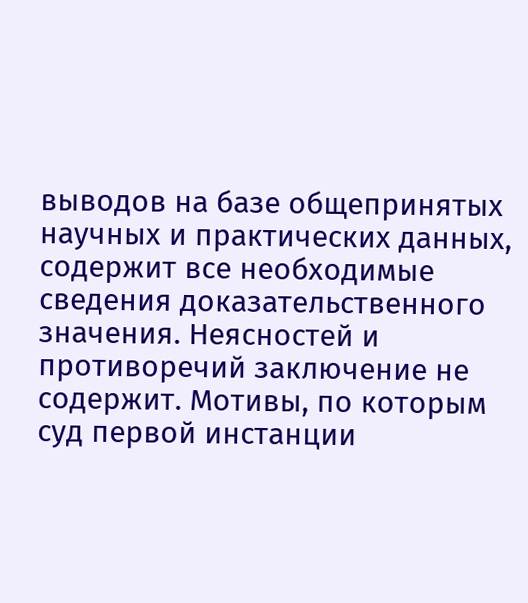выводов на базе общепринятых научных и практических данных, содержит все необходимые сведения доказательственного значения. Неясностей и противоречий заключение не содержит. Мотивы, по которым суд первой инстанции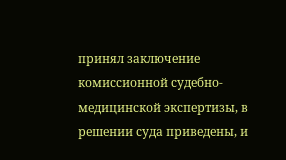принял заключение комиссионной судебно-медицинской экспертизы, в решении суда приведены, и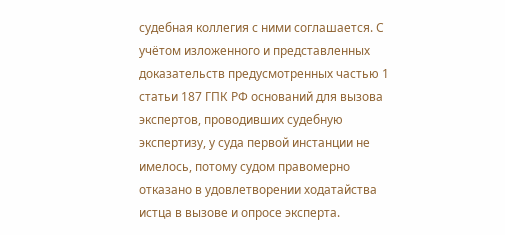судебная коллегия с ними соглашается. С учётом изложенного и представленных доказательств предусмотренных частью 1 статьи 187 ГПК РФ оснований для вызова экспертов, проводивших судебную экспертизу, у суда первой инстанции не имелось, потому судом правомерно отказано в удовлетворении ходатайства истца в вызове и опросе эксперта.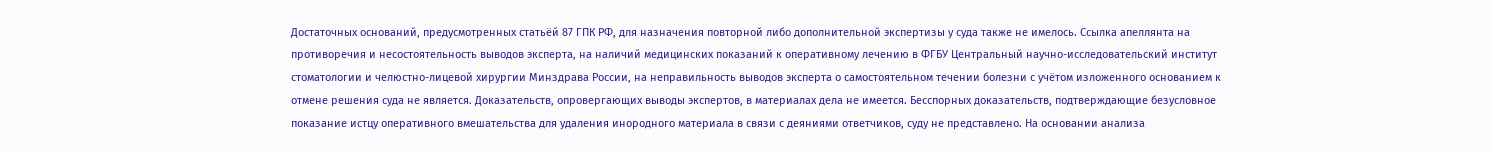Достаточных оснований, предусмотренных статьёй 87 ГПК РФ, для назначения повторной либо дополнительной экспертизы у суда также не имелось. Ссылка апеллянта на противоречия и несостоятельность выводов эксперта, на наличий медицинских показаний к оперативному лечению в ФГБУ Центральный научно-исследовательский институт стоматологии и челюстно-лицевой хирургии Минздрава России, на неправильность выводов эксперта о самостоятельном течении болезни с учётом изложенного основанием к отмене решения суда не является. Доказательств, опровергающих выводы экспертов, в материалах дела не имеется. Бесспорных доказательств, подтверждающие безусловное показание истцу оперативного вмешательства для удаления инородного материала в связи с деяниями ответчиков, суду не представлено. На основании анализа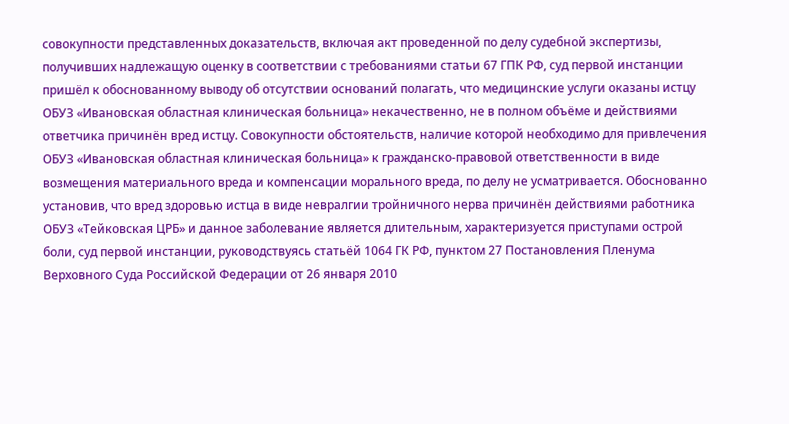совокупности представленных доказательств, включая акт проведенной по делу судебной экспертизы, получивших надлежащую оценку в соответствии с требованиями статьи 67 ГПК РФ, суд первой инстанции пришёл к обоснованному выводу об отсутствии оснований полагать, что медицинские услуги оказаны истцу ОБУЗ «Ивановская областная клиническая больница» некачественно, не в полном объёме и действиями ответчика причинён вред истцу. Совокупности обстоятельств, наличие которой необходимо для привлечения ОБУЗ «Ивановская областная клиническая больница» к гражданско-правовой ответственности в виде возмещения материального вреда и компенсации морального вреда, по делу не усматривается. Обоснованно установив, что вред здоровью истца в виде невралгии тройничного нерва причинён действиями работника ОБУЗ «Тейковская ЦРБ» и данное заболевание является длительным, характеризуется приступами острой боли, суд первой инстанции, руководствуясь статьёй 1064 ГК РФ, пунктом 27 Постановления Пленума Верховного Суда Российской Федерации от 26 января 2010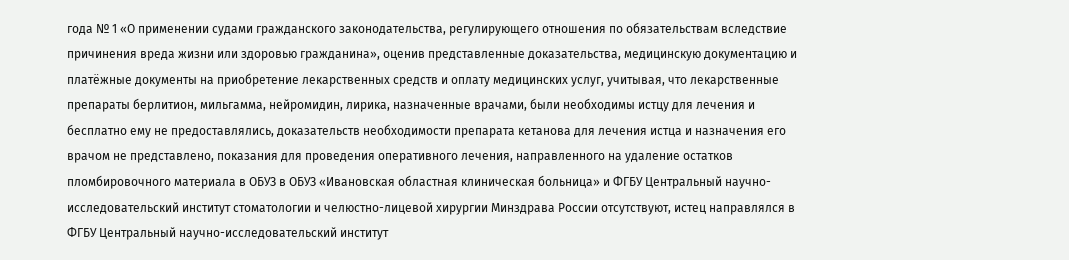года № 1 «О применении судами гражданского законодательства, регулирующего отношения по обязательствам вследствие причинения вреда жизни или здоровью гражданина», оценив представленные доказательства, медицинскую документацию и платёжные документы на приобретение лекарственных средств и оплату медицинских услуг, учитывая, что лекарственные препараты берлитион, мильгамма, нейромидин, лирика, назначенные врачами, были необходимы истцу для лечения и бесплатно ему не предоставлялись, доказательств необходимости препарата кетанова для лечения истца и назначения его врачом не представлено, показания для проведения оперативного лечения, направленного на удаление остатков пломбировочного материала в ОБУЗ в ОБУЗ «Ивановская областная клиническая больница» и ФГБУ Центральный научно-исследовательский институт стоматологии и челюстно-лицевой хирургии Минздрава России отсутствуют, истец направлялся в ФГБУ Центральный научно-исследовательский институт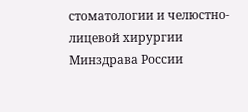стоматологии и челюстно-лицевой хирургии Минздрава России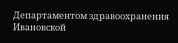Департаментом здравоохранения Ивановской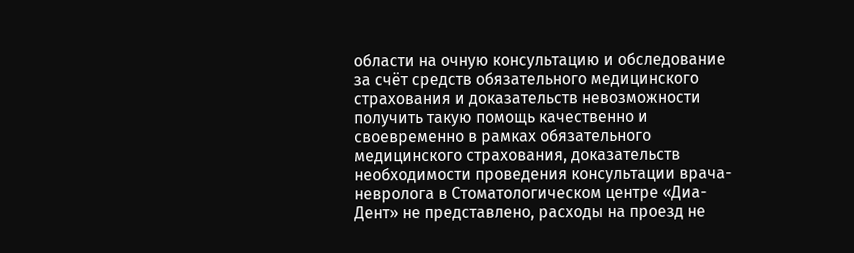области на очную консультацию и обследование за счёт средств обязательного медицинского страхования и доказательств невозможности получить такую помощь качественно и своевременно в рамках обязательного медицинского страхования, доказательств необходимости проведения консультации врача-невролога в Стоматологическом центре «Диа-Дент» не представлено, расходы на проезд не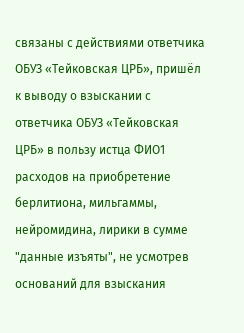связаны с действиями ответчика ОБУЗ «Тейковская ЦРБ», пришёл к выводу о взыскании с ответчика ОБУЗ «Тейковская ЦРБ» в пользу истца ФИО1 расходов на приобретение берлитиона, мильгаммы, нейромидина, лирики в сумме "данные изъяты", не усмотрев оснований для взыскания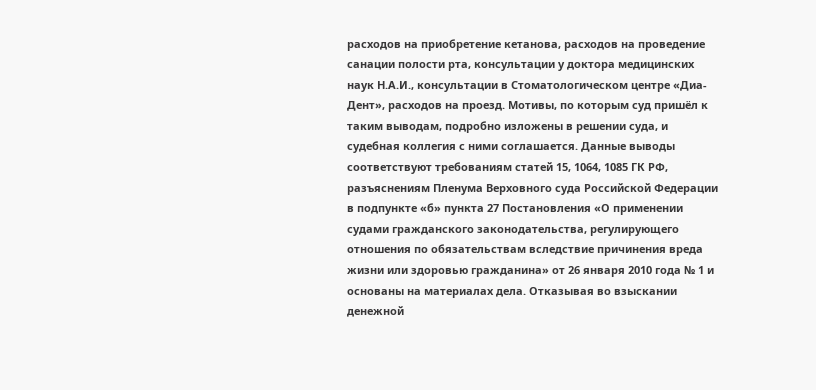расходов на приобретение кетанова, расходов на проведение санации полости рта, консультации у доктора медицинских наук Н.А.И., консультации в Стоматологическом центре «Диа-Дент», расходов на проезд. Мотивы, по которым суд пришёл к таким выводам, подробно изложены в решении суда, и судебная коллегия с ними соглашается. Данные выводы соответствуют требованиям статей 15, 1064, 1085 ГК РФ, разъяснениям Пленума Верховного суда Российской Федерации в подпункте «б» пункта 27 Постановления «О применении судами гражданского законодательства, регулирующего отношения по обязательствам вследствие причинения вреда жизни или здоровью гражданина» от 26 января 2010 года № 1 и основаны на материалах дела. Отказывая во взыскании денежной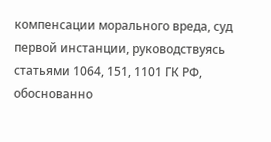компенсации морального вреда, суд первой инстанции, руководствуясь статьями 1064, 151, 1101 ГК РФ, обоснованно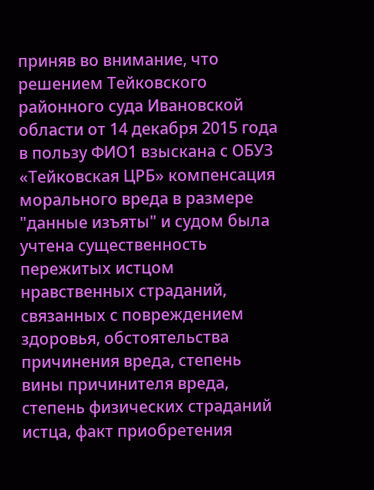приняв во внимание, что решением Тейковского районного суда Ивановской области от 14 декабря 2015 года в пользу ФИО1 взыскана с ОБУЗ «Тейковская ЦРБ» компенсация морального вреда в размере "данные изъяты" и судом была учтена существенность пережитых истцом нравственных страданий, связанных с повреждением здоровья, обстоятельства причинения вреда, степень вины причинителя вреда, степень физических страданий истца, факт приобретения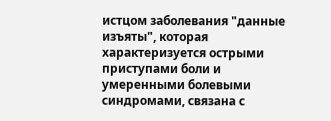истцом заболевания "данные изъяты", которая характеризуется острыми приступами боли и умеренными болевыми синдромами, связана с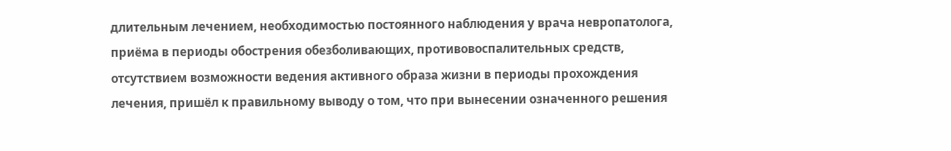длительным лечением, необходимостью постоянного наблюдения у врача невропатолога, приёма в периоды обострения обезболивающих, противовоспалительных средств, отсутствием возможности ведения активного образа жизни в периоды прохождения лечения, пришёл к правильному выводу о том, что при вынесении означенного решения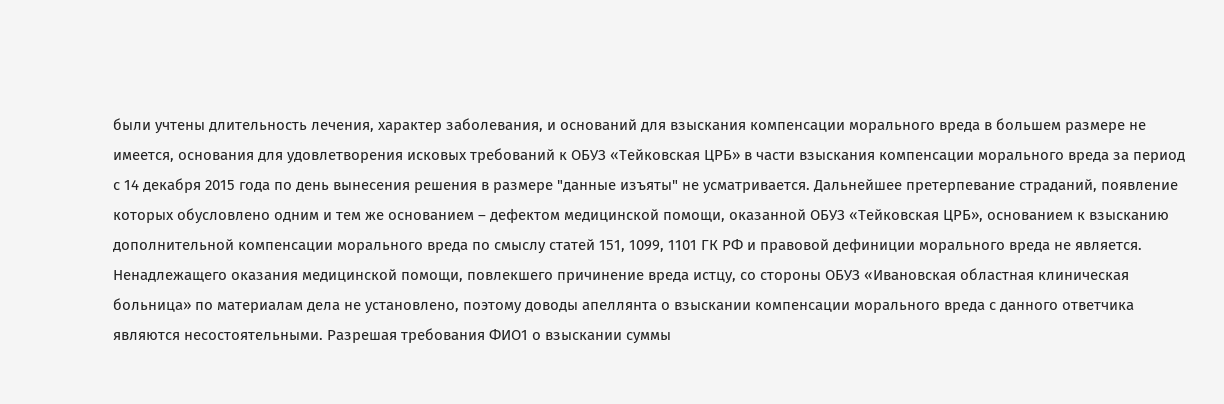были учтены длительность лечения, характер заболевания, и оснований для взыскания компенсации морального вреда в большем размере не имеется, основания для удовлетворения исковых требований к ОБУЗ «Тейковская ЦРБ» в части взыскания компенсации морального вреда за период с 14 декабря 2015 года по день вынесения решения в размере "данные изъяты" не усматривается. Дальнейшее претерпевание страданий, появление которых обусловлено одним и тем же основанием – дефектом медицинской помощи, оказанной ОБУЗ «Тейковская ЦРБ», основанием к взысканию дополнительной компенсации морального вреда по смыслу статей 151, 1099, 1101 ГК РФ и правовой дефиниции морального вреда не является. Ненадлежащего оказания медицинской помощи, повлекшего причинение вреда истцу, со стороны ОБУЗ «Ивановская областная клиническая больница» по материалам дела не установлено, поэтому доводы апеллянта о взыскании компенсации морального вреда с данного ответчика являются несостоятельными. Разрешая требования ФИО1 о взыскании суммы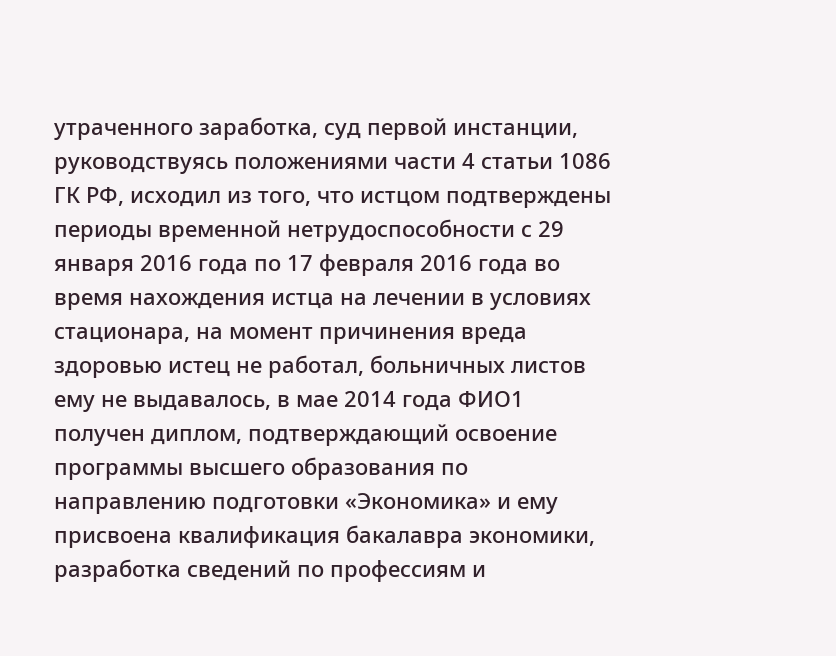утраченного заработка, суд первой инстанции, руководствуясь положениями части 4 статьи 1086 ГК РФ, исходил из того, что истцом подтверждены периоды временной нетрудоспособности с 29 января 2016 года по 17 февраля 2016 года во время нахождения истца на лечении в условиях стационара, на момент причинения вреда здоровью истец не работал, больничных листов ему не выдавалось, в мае 2014 года ФИО1 получен диплом, подтверждающий освоение программы высшего образования по направлению подготовки «Экономика» и ему присвоена квалификация бакалавра экономики, разработка сведений по профессиям и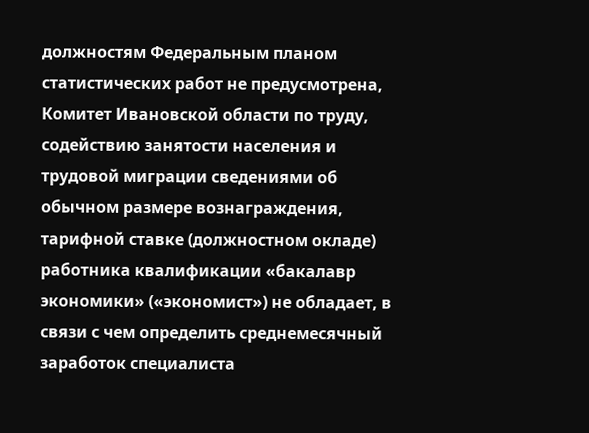должностям Федеральным планом статистических работ не предусмотрена, Комитет Ивановской области по труду, содействию занятости населения и трудовой миграции сведениями об обычном размере вознаграждения, тарифной ставке (должностном окладе) работника квалификации «бакалавр экономики» («экономист») не обладает, в связи с чем определить среднемесячный заработок специалиста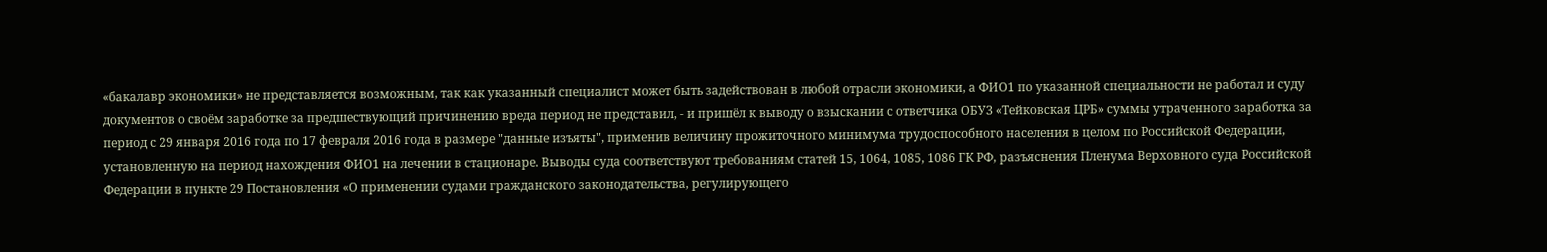«бакалавр экономики» не представляется возможным, так как указанный специалист может быть задействован в любой отрасли экономики, а ФИО1 по указанной специальности не работал и суду документов о своём заработке за предшествующий причинению вреда период не представил, - и пришёл к выводу о взыскании с ответчика ОБУЗ «Тейковская ЦРБ» суммы утраченного заработка за период с 29 января 2016 года по 17 февраля 2016 года в размере "данные изъяты", применив величину прожиточного минимума трудоспособного населения в целом по Российской Федерации, установленную на период нахождения ФИО1 на лечении в стационаре. Выводы суда соответствуют требованиям статей 15, 1064, 1085, 1086 ГК РФ, разъяснения Пленума Верховного суда Российской Федерации в пункте 29 Постановления «О применении судами гражданского законодательства, регулирующего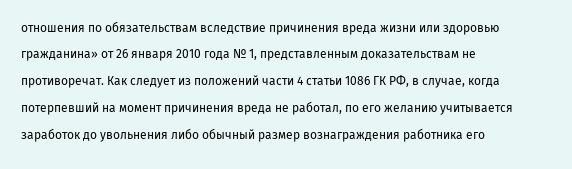отношения по обязательствам вследствие причинения вреда жизни или здоровью гражданина» от 26 января 2010 года № 1, представленным доказательствам не противоречат. Как следует из положений части 4 статьи 1086 ГК РФ, в случае, когда потерпевший на момент причинения вреда не работал, по его желанию учитывается заработок до увольнения либо обычный размер вознаграждения работника его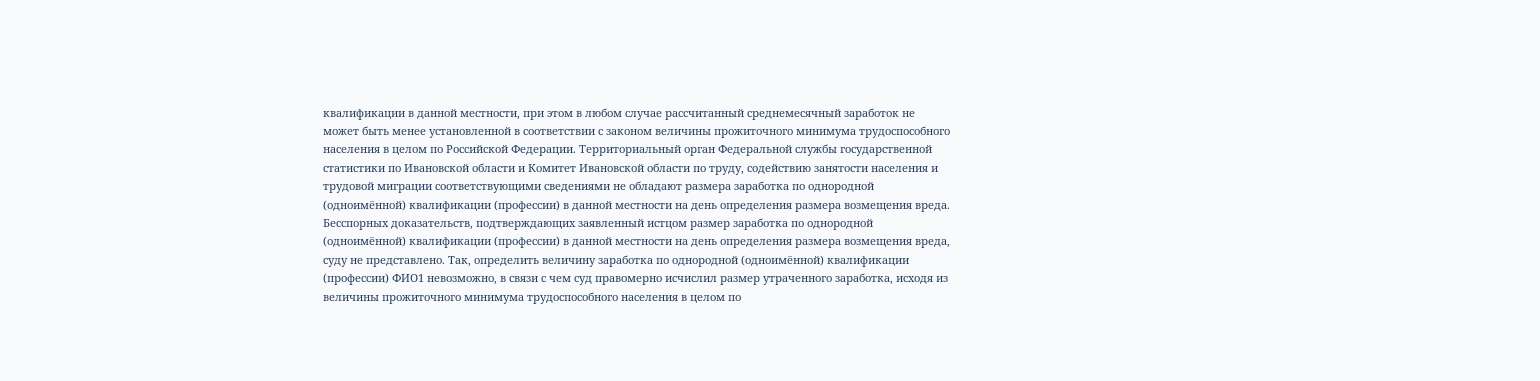квалификации в данной местности, при этом в любом случае рассчитанный среднемесячный заработок не может быть менее установленной в соответствии с законом величины прожиточного минимума трудоспособного населения в целом по Российской Федерации. Территориальный орган Федеральной службы государственной статистики по Ивановской области и Комитет Ивановской области по труду, содействию занятости населения и трудовой миграции соответствующими сведениями не обладают размера заработка по однородной (одноимённой) квалификации (профессии) в данной местности на день определения размера возмещения вреда. Бесспорных доказательств, подтверждающих заявленный истцом размер заработка по однородной (одноимённой) квалификации (профессии) в данной местности на день определения размера возмещения вреда, суду не представлено. Так, определить величину заработка по однородной (одноимённой) квалификации (профессии) ФИО1 невозможно, в связи с чем суд правомерно исчислил размер утраченного заработка, исходя из величины прожиточного минимума трудоспособного населения в целом по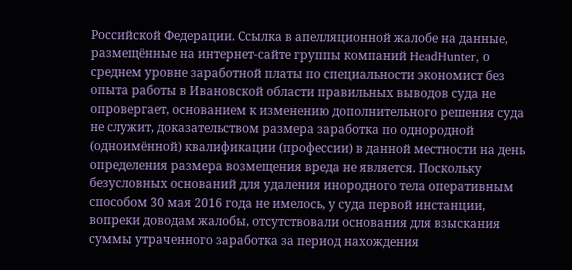Российской Федерации. Ссылка в апелляционной жалобе на данные, размещённые на интернет-сайте группы компаний HeadHunter, о среднем уровне заработной платы по специальности экономист без опыта работы в Ивановской области правильных выводов суда не опровергает, основанием к изменению дополнительного решения суда не служит, доказательством размера заработка по однородной (одноимённой) квалификации (профессии) в данной местности на день определения размера возмещения вреда не является. Поскольку безусловных оснований для удаления инородного тела оперативным способом 30 мая 2016 года не имелось, у суда первой инстанции, вопреки доводам жалобы, отсутствовали основания для взыскания суммы утраченного заработка за период нахождения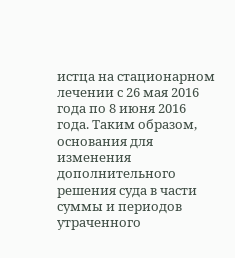истца на стационарном лечении с 26 мая 2016 года по 8 июня 2016 года. Таким образом, основания для изменения дополнительного решения суда в части суммы и периодов утраченного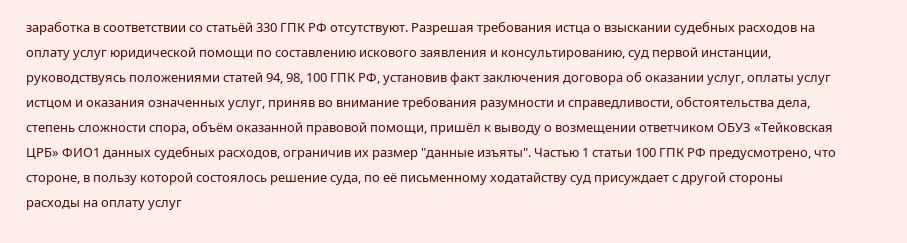заработка в соответствии со статьёй 330 ГПК РФ отсутствуют. Разрешая требования истца о взыскании судебных расходов на оплату услуг юридической помощи по составлению искового заявления и консультированию, суд первой инстанции, руководствуясь положениями статей 94, 98, 100 ГПК РФ, установив факт заключения договора об оказании услуг, оплаты услуг истцом и оказания означенных услуг, приняв во внимание требования разумности и справедливости, обстоятельства дела, степень сложности спора, объём оказанной правовой помощи, пришёл к выводу о возмещении ответчиком ОБУЗ «Тейковская ЦРБ» ФИО1 данных судебных расходов, ограничив их размер "данные изъяты". Частью 1 статьи 100 ГПК РФ предусмотрено, что стороне, в пользу которой состоялось решение суда, по её письменному ходатайству суд присуждает с другой стороны расходы на оплату услуг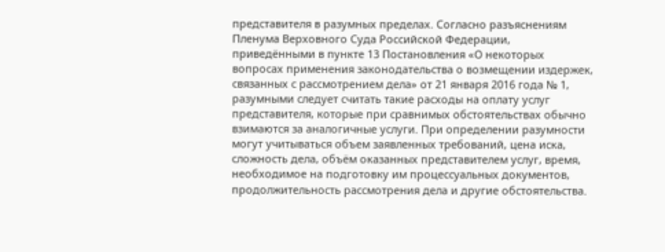представителя в разумных пределах. Согласно разъяснениям Пленума Верховного Суда Российской Федерации, приведёнными в пункте 13 Постановления «О некоторых вопросах применения законодательства о возмещении издержек, связанных с рассмотрением дела» от 21 января 2016 года № 1, разумными следует считать такие расходы на оплату услуг представителя, которые при сравнимых обстоятельствах обычно взимаются за аналогичные услуги. При определении разумности могут учитываться объем заявленных требований, цена иска, сложность дела, объём оказанных представителем услуг, время, необходимое на подготовку им процессуальных документов, продолжительность рассмотрения дела и другие обстоятельства.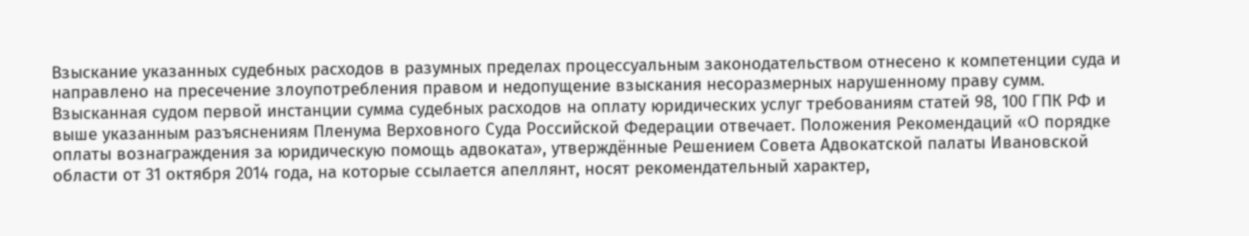Взыскание указанных судебных расходов в разумных пределах процессуальным законодательством отнесено к компетенции суда и направлено на пресечение злоупотребления правом и недопущение взыскания несоразмерных нарушенному праву сумм. Взысканная судом первой инстанции сумма судебных расходов на оплату юридических услуг требованиям статей 98, 100 ГПК РФ и выше указанным разъяснениям Пленума Верховного Суда Российской Федерации отвечает. Положения Рекомендаций «О порядке оплаты вознаграждения за юридическую помощь адвоката», утверждённые Решением Совета Адвокатской палаты Ивановской области от 31 октября 2014 года, на которые ссылается апеллянт, носят рекомендательный характер,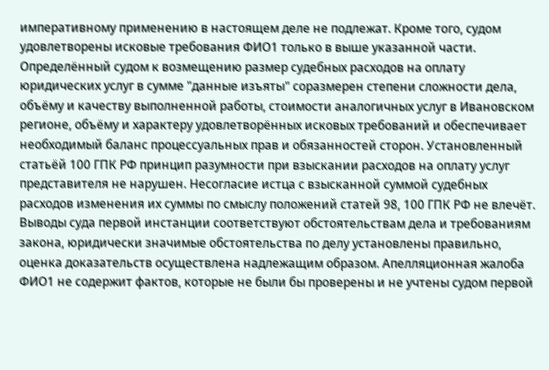императивному применению в настоящем деле не подлежат. Кроме того, судом удовлетворены исковые требования ФИО1 только в выше указанной части. Определённый судом к возмещению размер судебных расходов на оплату юридических услуг в сумме "данные изъяты" соразмерен степени сложности дела, объёму и качеству выполненной работы, стоимости аналогичных услуг в Ивановском регионе, объёму и характеру удовлетворённых исковых требований и обеспечивает необходимый баланс процессуальных прав и обязанностей сторон. Установленный статьёй 100 ГПК РФ принцип разумности при взыскании расходов на оплату услуг представителя не нарушен. Несогласие истца с взысканной суммой судебных расходов изменения их суммы по смыслу положений статей 98, 100 ГПК РФ не влечёт. Выводы суда первой инстанции соответствуют обстоятельствам дела и требованиям закона, юридически значимые обстоятельства по делу установлены правильно, оценка доказательств осуществлена надлежащим образом. Апелляционная жалоба ФИО1 не содержит фактов, которые не были бы проверены и не учтены судом первой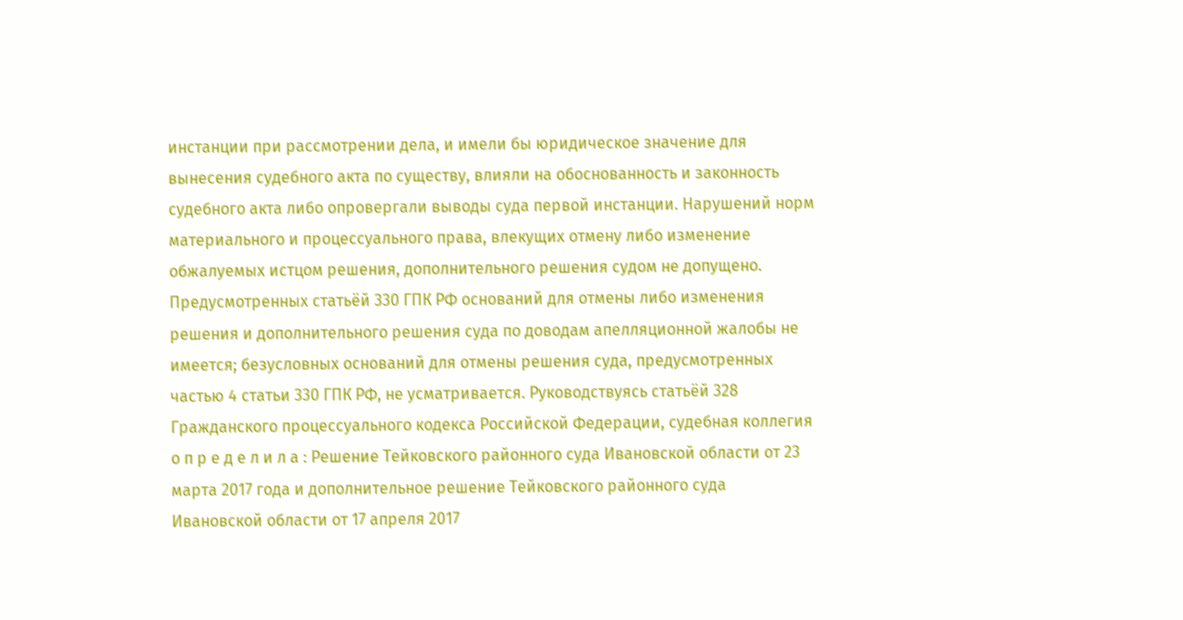инстанции при рассмотрении дела, и имели бы юридическое значение для вынесения судебного акта по существу, влияли на обоснованность и законность судебного акта либо опровергали выводы суда первой инстанции. Нарушений норм материального и процессуального права, влекущих отмену либо изменение обжалуемых истцом решения, дополнительного решения судом не допущено. Предусмотренных статьёй 330 ГПК РФ оснований для отмены либо изменения решения и дополнительного решения суда по доводам апелляционной жалобы не имеется; безусловных оснований для отмены решения суда, предусмотренных частью 4 статьи 330 ГПК РФ, не усматривается. Руководствуясь статьёй 328 Гражданского процессуального кодекса Российской Федерации, судебная коллегия о п р е д е л и л а : Решение Тейковского районного суда Ивановской области от 23 марта 2017 года и дополнительное решение Тейковского районного суда Ивановской области от 17 апреля 2017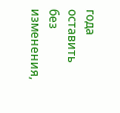года оставить без изменения,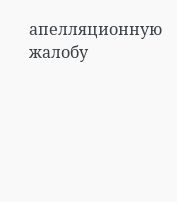апелляционную жалобу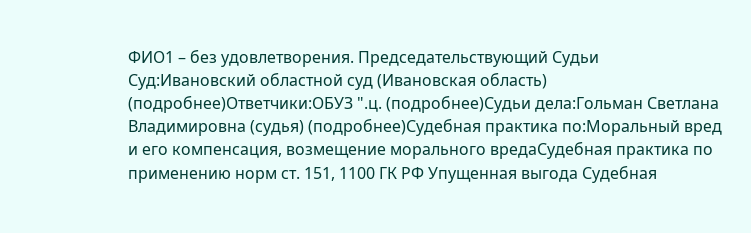ФИО1 – без удовлетворения. Председательствующий Судьи Суд:Ивановский областной суд (Ивановская область) (подробнее)Ответчики:ОБУЗ ".ц. (подробнее)Судьи дела:Гольман Светлана Владимировна (судья) (подробнее)Судебная практика по:Моральный вред и его компенсация, возмещение морального вредаСудебная практика по применению норм ст. 151, 1100 ГК РФ Упущенная выгода Судебная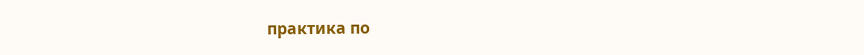практика по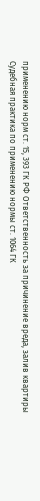применению норм ст. 15, 393 ГК РФ Ответственность за причинение вреда, залив квартиры Судебная практика по применению нормы ст. 1064 ГК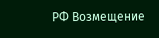РФ Возмещение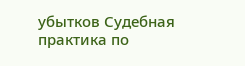убытков Судебная практика по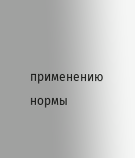применению нормы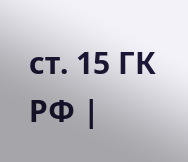ст. 15 ГК РФ |